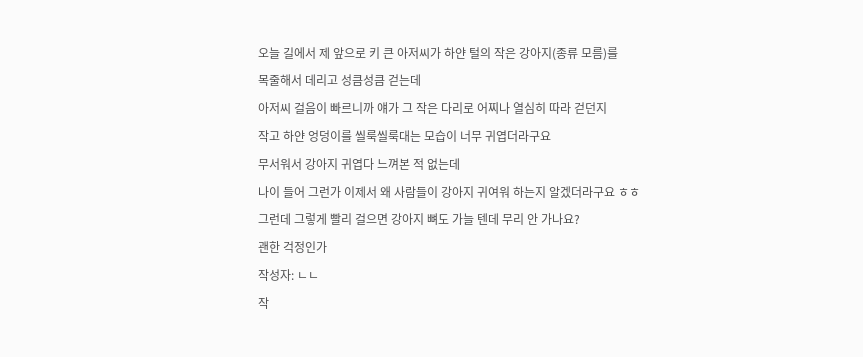오늘 길에서 제 앞으로 키 큰 아저씨가 하얀 털의 작은 강아지(종류 모름)를
목줄해서 데리고 성큼성큼 걷는데
아저씨 걸음이 빠르니까 얘가 그 작은 다리로 어찌나 열심히 따라 걷던지
작고 하얀 엉덩이를 씰룩씰룩대는 모습이 너무 귀엽더라구요
무서워서 강아지 귀엽다 느껴본 적 없는데
나이 들어 그런가 이제서 왜 사람들이 강아지 귀여워 하는지 알겠더라구요 ㅎㅎ
그런데 그렇게 빨리 걸으면 강아지 뼈도 가늘 텐데 무리 안 가나요?
괜한 걱정인가
작성자: ㄴㄴ
작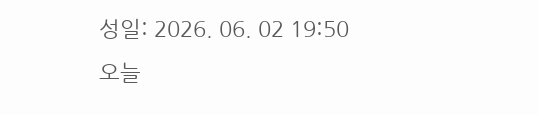성일: 2026. 06. 02 19:50
오늘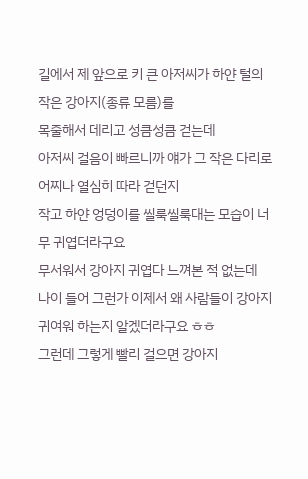길에서 제 앞으로 키 큰 아저씨가 하얀 털의 작은 강아지(종류 모름)를
목줄해서 데리고 성큼성큼 걷는데
아저씨 걸음이 빠르니까 얘가 그 작은 다리로 어찌나 열심히 따라 걷던지
작고 하얀 엉덩이를 씰룩씰룩대는 모습이 너무 귀엽더라구요
무서워서 강아지 귀엽다 느껴본 적 없는데
나이 들어 그런가 이제서 왜 사람들이 강아지 귀여워 하는지 알겠더라구요 ㅎㅎ
그런데 그렇게 빨리 걸으면 강아지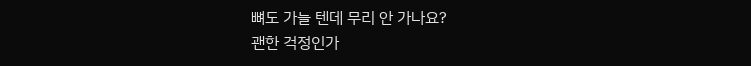뼈도 가늘 텐데 무리 안 가나요?
괜한 걱정인가